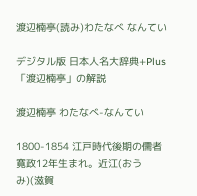渡辺楠亭(読み)わたなべ なんてい

デジタル版 日本人名大辞典+Plus 「渡辺楠亭」の解説

渡辺楠亭 わたなべ-なんてい

1800-1854 江戸時代後期の儒者
寛政12年生まれ。近江(おうみ)(滋賀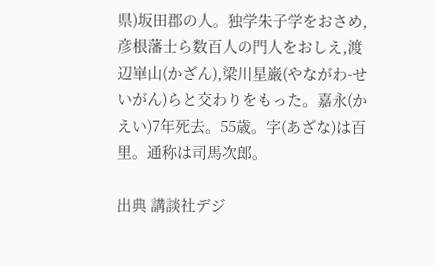県)坂田郡の人。独学朱子学をおさめ,彦根藩士ら数百人の門人をおしえ,渡辺崋山(かざん),梁川星巌(やながわ-せいがん)らと交わりをもった。嘉永(かえい)7年死去。55歳。字(あざな)は百里。通称は司馬次郎。

出典 講談社デジ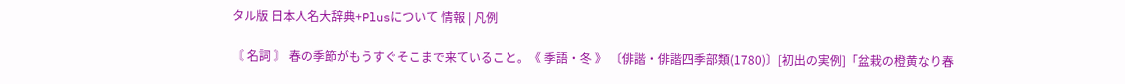タル版 日本人名大辞典+Plusについて 情報 | 凡例

〘 名詞 〙 春の季節がもうすぐそこまで来ていること。《 季語・冬 》 〔俳諧・俳諧四季部類(1780)〕[初出の実例]「盆栽の橙黄なり春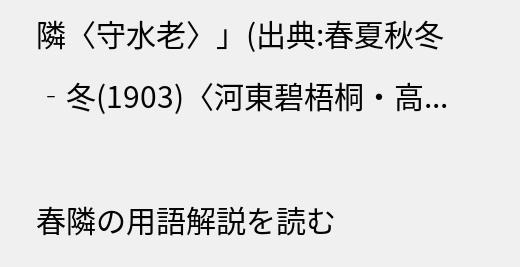隣〈守水老〉」(出典:春夏秋冬‐冬(1903)〈河東碧梧桐・高...

春隣の用語解説を読む